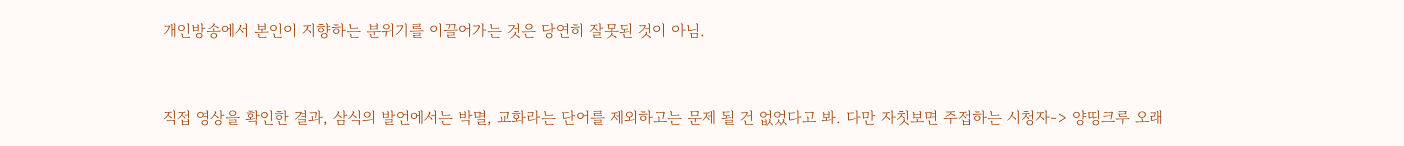개인방송에서 본인이 지향하는 분위기를 이끌어가는 것은 당연히 잘못된 것이 아님.


직접 영상을 확인한 결과, 삼식의 발언에서는 박멸, 교화라는 단어를 제외하고는 문제 될 건 없었다고 봐. 다만 자칫보면 주접하는 시청자-> 양띵크루 오래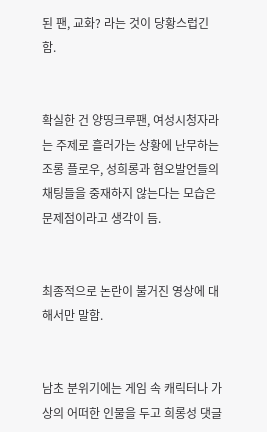된 팬, 교화? 라는 것이 당황스럽긴 함.


확실한 건 양띵크루팬, 여성시청자라는 주제로 흘러가는 상황에 난무하는 조롱 플로우, 성희롱과 혐오발언들의 채팅들을 중재하지 않는다는 모습은 문제점이라고 생각이 듬.


최종적으로 논란이 불거진 영상에 대해서만 말함.


남초 분위기에는 게임 속 캐릭터나 가상의 어떠한 인물을 두고 희롱성 댓글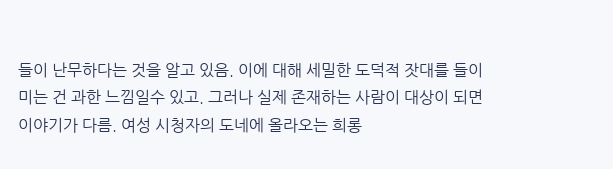들이 난무하다는 것을 알고 있음. 이에 대해 세밀한 도덕적 잣대를 들이미는 건 과한 느낌일수 있고. 그러나 실제 존재하는 사람이 대상이 되면 이야기가 다름. 여성 시청자의 도네에 올라오는 희롱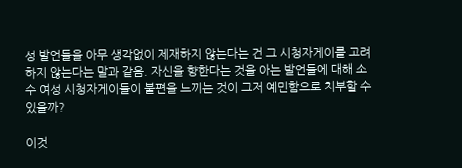성 발언들을 아무 생각없이 제재하지 않는다는 건 그 시청자게이를 고려하지 않는다는 말과 같음. 자신을 향한다는 것을 아는 발언들에 대해 소수 여성 시청자게이들이 불편을 느끼는 것이 그저 예민함으로 치부할 수 있을까?

이것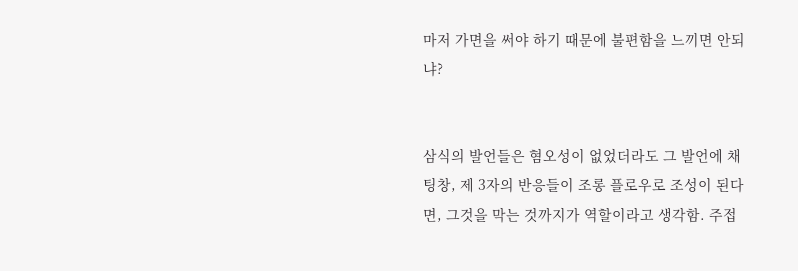마저 가면을 써야 하기 때문에 불편함을 느끼면 안되냐?


삼식의 발언들은 혐오성이 없었더라도 그 발언에 채팅창, 제 3자의 반응들이 조롱 플로우로 조성이 된다면, 그것을 막는 것까지가 역할이라고 생각함. 주접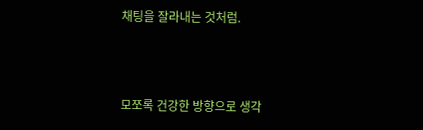채팅을 잘라내는 것처럼.



모쪼록 건강한 방향으로 생각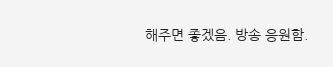해주면 좋겠음. 방송 응원함.